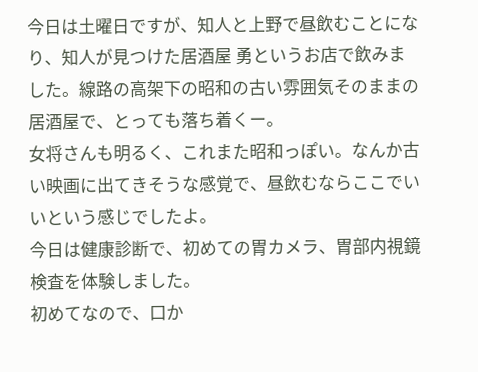今日は土曜日ですが、知人と上野で昼飲むことになり、知人が見つけた居酒屋 勇というお店で飲みました。線路の高架下の昭和の古い雰囲気そのままの居酒屋で、とっても落ち着くー。
女将さんも明るく、これまた昭和っぽい。なんか古い映画に出てきそうな感覚で、昼飲むならここでいいという感じでしたよ。
今日は健康診断で、初めての胃カメラ、胃部内視鏡検査を体験しました。
初めてなので、口か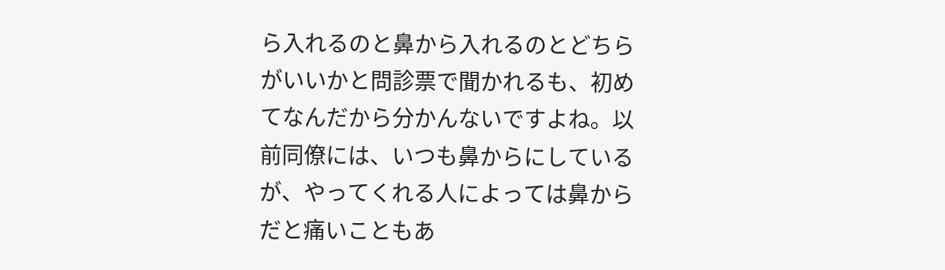ら入れるのと鼻から入れるのとどちらがいいかと問診票で聞かれるも、初めてなんだから分かんないですよね。以前同僚には、いつも鼻からにしているが、やってくれる人によっては鼻からだと痛いこともあ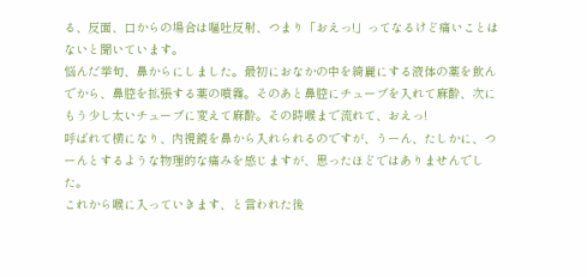る、反面、口からの場合は嘔吐反射、つまり「おえっ!」ってなるけど痛いことはないと聞いています。
悩んだ挙句、鼻からにしました。最初におなかの中を綺麗にする液体の薬を飲んでから、鼻腔を拡張する薬の噴霧。そのあと鼻腔にチューブを入れて麻酔、次にもう少し太いチューブに変えて麻酔。その時喉まで流れて、おえっ!
呼ばれて横になり、内視鏡を鼻から入れられるのですが、うーん、たしかに、つーんとするような物理的な痛みを感じますが、思ったほどではありませんでした。
これから喉に入っていきます、と言われた後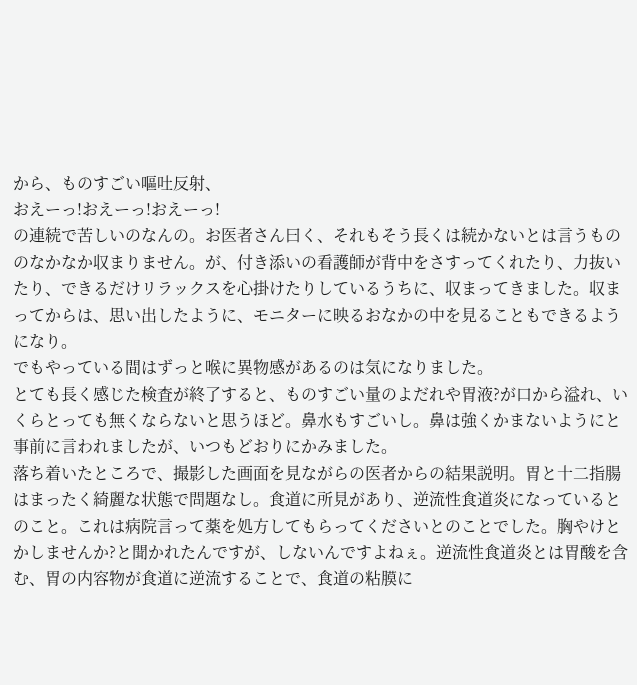から、ものすごい嘔吐反射、
おえーっ!おえーっ!おえーっ!
の連続で苦しいのなんの。お医者さん曰く、それもそう長くは続かないとは言うもののなかなか収まりません。が、付き添いの看護師が背中をさすってくれたり、力抜いたり、できるだけリラックスを心掛けたりしているうちに、収まってきました。収まってからは、思い出したように、モニターに映るおなかの中を見ることもできるようになり。
でもやっている間はずっと喉に異物感があるのは気になりました。
とても長く感じた検査が終了すると、ものすごい量のよだれや胃液?が口から溢れ、いくらとっても無くならないと思うほど。鼻水もすごいし。鼻は強くかまないようにと事前に言われましたが、いつもどおりにかみました。
落ち着いたところで、撮影した画面を見ながらの医者からの結果説明。胃と十二指腸はまったく綺麗な状態で問題なし。食道に所見があり、逆流性食道炎になっているとのこと。これは病院言って薬を処方してもらってくださいとのことでした。胸やけとかしませんか?と聞かれたんですが、しないんですよねぇ。逆流性食道炎とは胃酸を含む、胃の内容物が食道に逆流することで、食道の粘膜に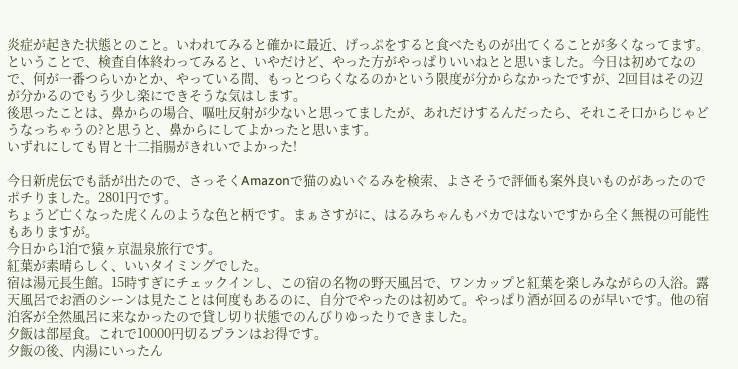炎症が起きた状態とのこと。いわれてみると確かに最近、げっぷをすると食べたものが出てくることが多くなってます。
ということで、検査自体終わってみると、いやだけど、やった方がやっぱりいいねとと思いました。今日は初めてなので、何が一番つらいかとか、やっている間、もっとつらくなるのかという限度が分からなかったですが、2回目はその辺が分かるのでもう少し楽にできそうな気はします。
後思ったことは、鼻からの場合、嘔吐反射が少ないと思ってましたが、あれだけするんだったら、それこそ口からじゃどうなっちゃうの?と思うと、鼻からにしてよかったと思います。
いずれにしても胃と十二指腸がきれいでよかった!

今日新虎伝でも話が出たので、さっそくAmazonで猫のぬいぐるみを検索、よさそうで評価も案外良いものがあったのでポチりました。2801円です。
ちょうど亡くなった虎くんのような色と柄です。まぁさすがに、はるみちゃんもバカではないですから全く無視の可能性もありますが。
今日から1泊で猿ヶ京温泉旅行です。
紅葉が素晴らしく、いいタイミングでした。
宿は湯元長生館。15時すぎにチェックインし、この宿の名物の野天風呂で、ワンカップと紅葉を楽しみながらの入浴。露天風呂でお酒のシーンは見たことは何度もあるのに、自分でやったのは初めて。やっぱり酒が回るのが早いです。他の宿泊客が全然風呂に来なかったので貸し切り状態でのんびりゆったりできました。
夕飯は部屋食。これで10000円切るプランはお得です。
夕飯の後、内湯にいったん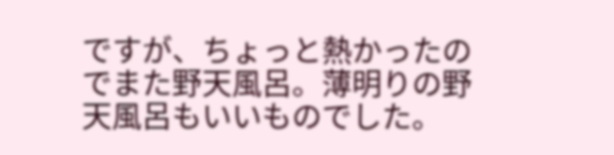ですが、ちょっと熱かったのでまた野天風呂。薄明りの野天風呂もいいものでした。